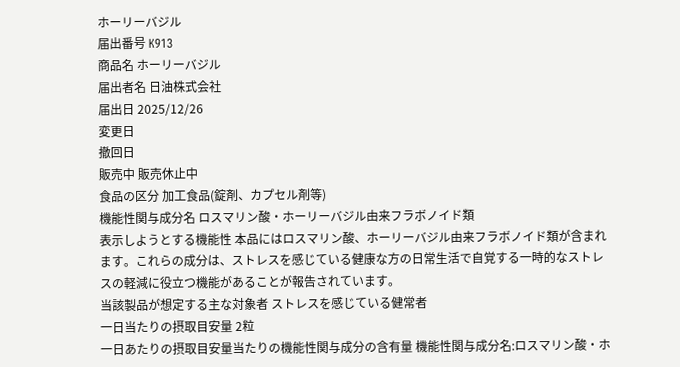ホーリーバジル
届出番号 K913
商品名 ホーリーバジル
届出者名 日油株式会社
届出日 2025/12/26
変更日
撤回日
販売中 販売休止中
食品の区分 加工食品(錠剤、カプセル剤等)
機能性関与成分名 ロスマリン酸・ホーリーバジル由来フラボノイド類
表示しようとする機能性 本品にはロスマリン酸、ホーリーバジル由来フラボノイド類が含まれます。これらの成分は、ストレスを感じている健康な方の日常生活で自覚する一時的なストレスの軽減に役立つ機能があることが報告されています。
当該製品が想定する主な対象者 ストレスを感じている健常者
一日当たりの摂取目安量 2粒
一日あたりの摂取目安量当たりの機能性関与成分の含有量 機能性関与成分名:ロスマリン酸・ホ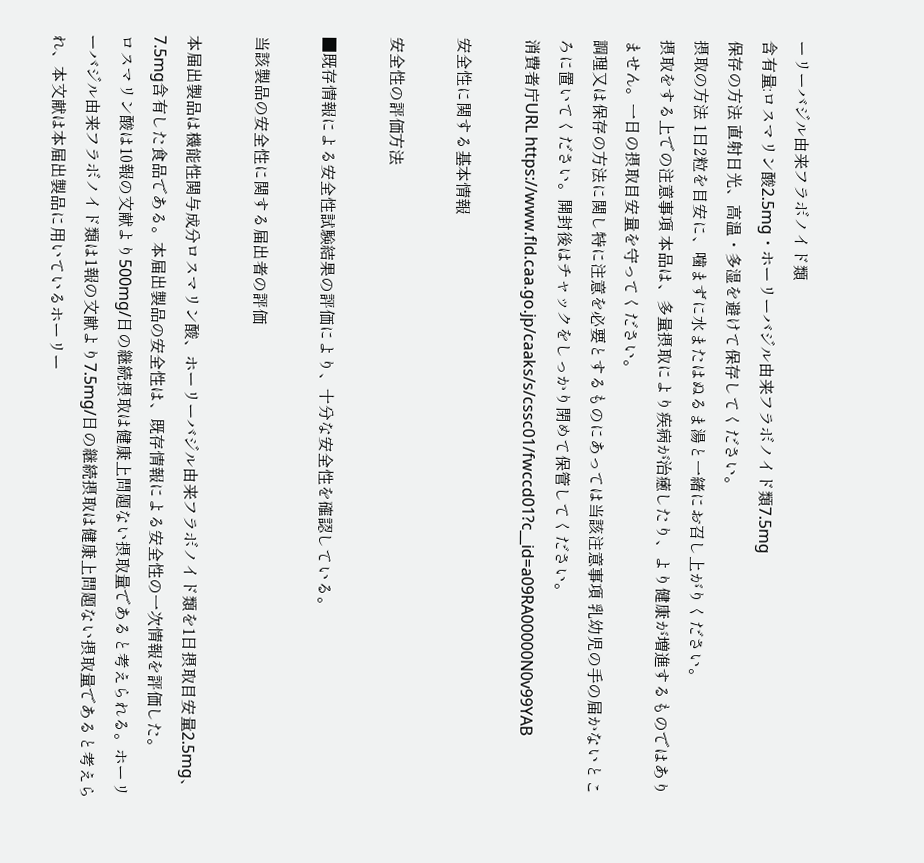ーリーバジル由来フラボノイド類
含有量:ロスマリン酸2.5mg・ホーリーバジル由来フラボノイド類7.5mg
保存の方法 直射日光、高温・多湿を避けて保存してください。
摂取の方法 1日2粒を目安に、噛まずに水またはぬるま湯と一緒にお召し上がりください。
摂取をする上での注意事項 本品は、多量摂取により疾病が治癒したり、より健康が増進するものではありません。一日の摂取目安量を守ってください。
調理又は保存の方法に関し特に注意を必要とするものにあっては当該注意事項 乳幼児の手の届かないところに置いてください。開封後はチャックをしっかり閉めて保管してください。
消費者庁URL https://www.fld.caa.go.jp/caaks/s/cssc01/fwccd01?c__id=a09RA00000N0v99YAB

安全性に関する基本情報

安全性の評価方法

■既存情報による安全性試験結果の評価により、十分な安全性を確認している。

当該製品の安全性に関する届出者の評価

本届出製品は機能性関与成分ロスマリン酸、ホーリーバジル由来フラボノイド類を1日摂取目安量2.5mg、7.5mg含有した食品である。本届出製品の安全性は、既存情報による安全性の一次情報を評価した。
ロスマリン酸は10報の文献より500mg/日の継続摂取は健康上問題ない摂取量であると考えられる。ホーリーバジル由来フラボノイド類は1報の文献より7.5mg/日の継続摂取は健康上問題ない摂取量であると考えられ、本文献は本届出製品に用いているホーリー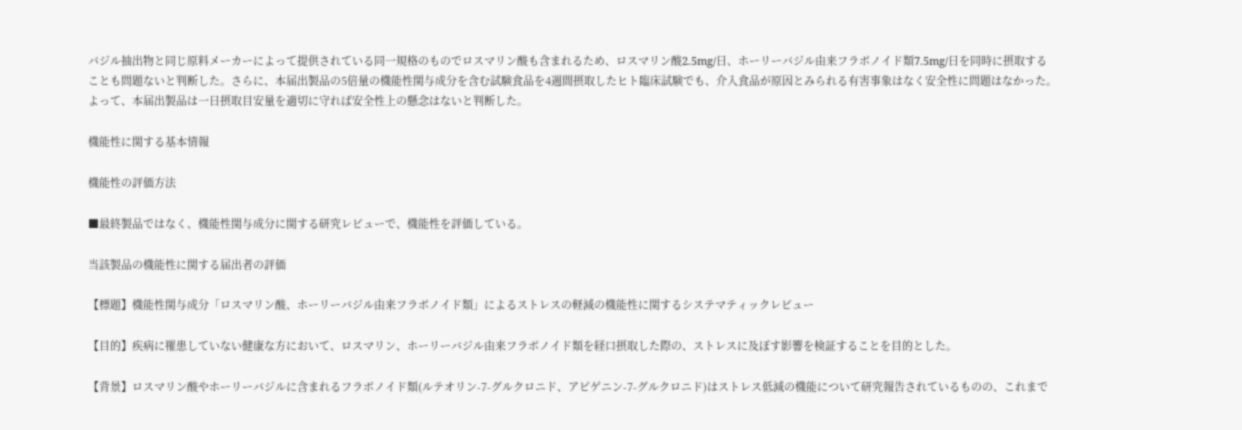バジル抽出物と同じ原料メーカーによって提供されている同一規格のものでロスマリン酸も含まれるため、ロスマリン酸2.5mg/日、ホーリーバジル由来フラボノイド類7.5mg/日を同時に摂取することも問題ないと判断した。さらに、本届出製品の5倍量の機能性関与成分を含む試験食品を4週間摂取したヒト臨床試験でも、介入食品が原因とみられる有害事象はなく安全性に問題はなかった。
よって、本届出製品は一日摂取目安量を適切に守れば安全性上の懸念はないと判断した。

機能性に関する基本情報

機能性の評価方法

■最終製品ではなく、機能性関与成分に関する研究レビューで、機能性を評価している。

当該製品の機能性に関する届出者の評価

【標題】機能性関与成分「ロスマリン酸、ホーリーバジル由来フラボノイド類」によるストレスの軽減の機能性に関するシステマティックレビュー

【目的】疾病に罹患していない健康な方において、ロスマリン、ホーリーバジル由来フラボノイド類を経口摂取した際の、ストレスに及ぼす影響を検証することを目的とした。

【背景】ロスマリン酸やホーリーバジルに含まれるフラボノイド類(ルテオリン-7-グルクロニド、アピゲニン-7-グルクロニド)はストレス低減の機能について研究報告されているものの、これまで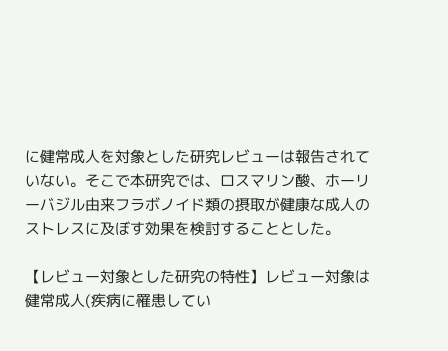に健常成人を対象とした研究レビューは報告されていない。そこで本研究では、ロスマリン酸、ホーリーバジル由来フラボノイド類の摂取が健康な成人のストレスに及ぼす効果を検討することとした。

【レビュー対象とした研究の特性】レビュー対象は健常成人(疾病に罹患してい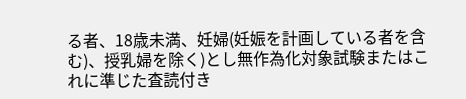る者、18歳未満、妊婦(妊娠を計画している者を含む)、授乳婦を除く)とし無作為化対象試験またはこれに準じた査読付き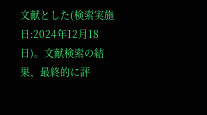文献とした(検索実施日:2024年12月18日)。文献検索の結果、最終的に評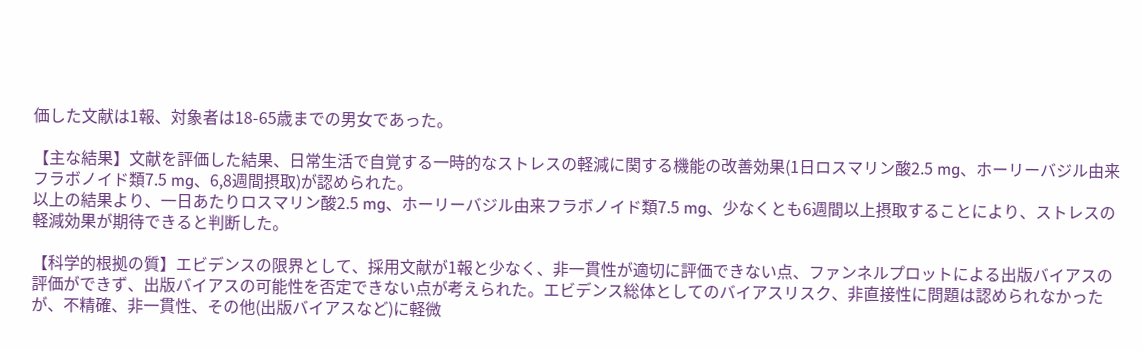価した文献は1報、対象者は18-65歳までの男女であった。

【主な結果】文献を評価した結果、日常生活で自覚する一時的なストレスの軽減に関する機能の改善効果(1日ロスマリン酸2.5 mg、ホーリーバジル由来フラボノイド類7.5 mg、6,8週間摂取)が認められた。
以上の結果より、一日あたりロスマリン酸2.5 mg、ホーリーバジル由来フラボノイド類7.5 mg、少なくとも6週間以上摂取することにより、ストレスの軽減効果が期待できると判断した。

【科学的根拠の質】エビデンスの限界として、採用文献が1報と少なく、非一貫性が適切に評価できない点、ファンネルプロットによる出版バイアスの評価ができず、出版バイアスの可能性を否定できない点が考えられた。エビデンス総体としてのバイアスリスク、非直接性に問題は認められなかったが、不精確、非一貫性、その他(出版バイアスなど)に軽微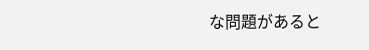な問題があると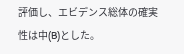評価し、エビデンス総体の確実性は中(B)とした。